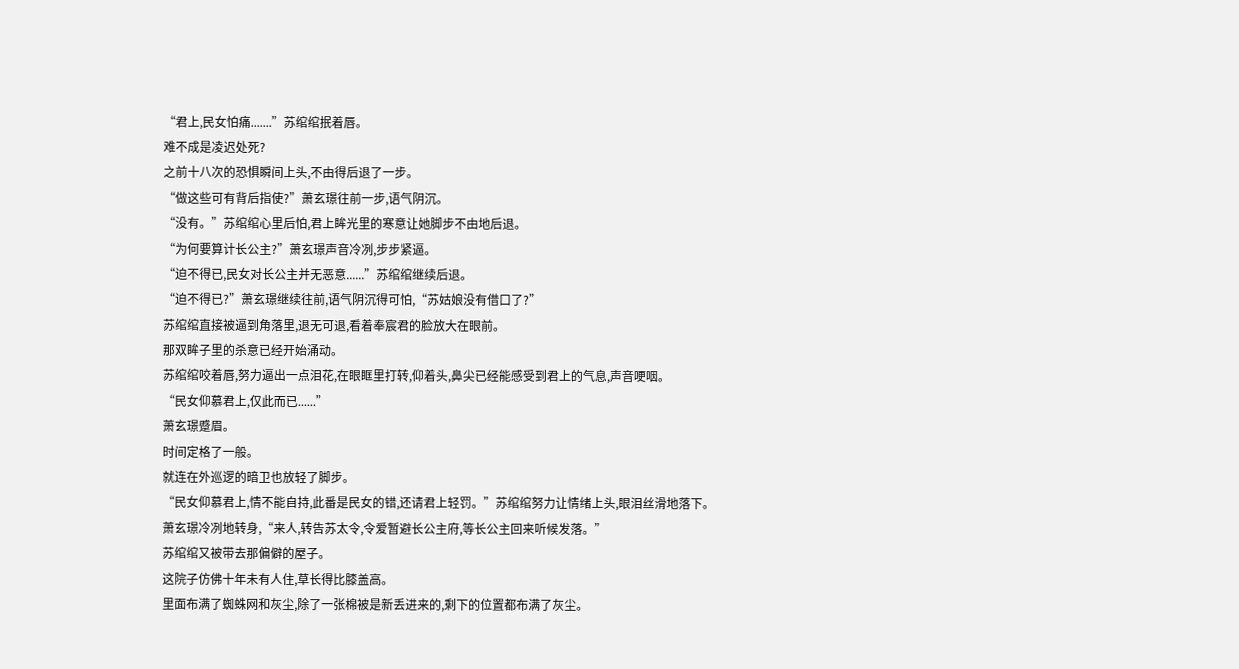“君上,民女怕痛.......”苏绾绾抿着唇。
难不成是凌迟处死?
之前十八次的恐惧瞬间上头,不由得后退了一步。
“做这些可有背后指使?”萧玄璟往前一步,语气阴沉。
“没有。”苏绾绾心里后怕,君上眸光里的寒意让她脚步不由地后退。
“为何要算计长公主?”萧玄璟声音冷冽,步步紧逼。
“迫不得已,民女对长公主并无恶意......”苏绾绾继续后退。
“迫不得已?”萧玄璟继续往前,语气阴沉得可怕,“苏姑娘没有借口了?”
苏绾绾直接被逼到角落里,退无可退,看着奉宸君的脸放大在眼前。
那双眸子里的杀意已经开始涌动。
苏绾绾咬着唇,努力逼出一点泪花,在眼眶里打转,仰着头,鼻尖已经能感受到君上的气息,声音哽咽。
“民女仰慕君上,仅此而已......”
萧玄璟蹙眉。
时间定格了一般。
就连在外巡逻的暗卫也放轻了脚步。
“民女仰慕君上,情不能自持,此番是民女的错,还请君上轻罚。”苏绾绾努力让情绪上头,眼泪丝滑地落下。
萧玄璟冷冽地转身,“来人,转告苏太令,令爱暂避长公主府,等长公主回来听候发落。”
苏绾绾又被带去那偏僻的屋子。
这院子仿佛十年未有人住,草长得比膝盖高。
里面布满了蜘蛛网和灰尘,除了一张棉被是新丢进来的,剩下的位置都布满了灰尘。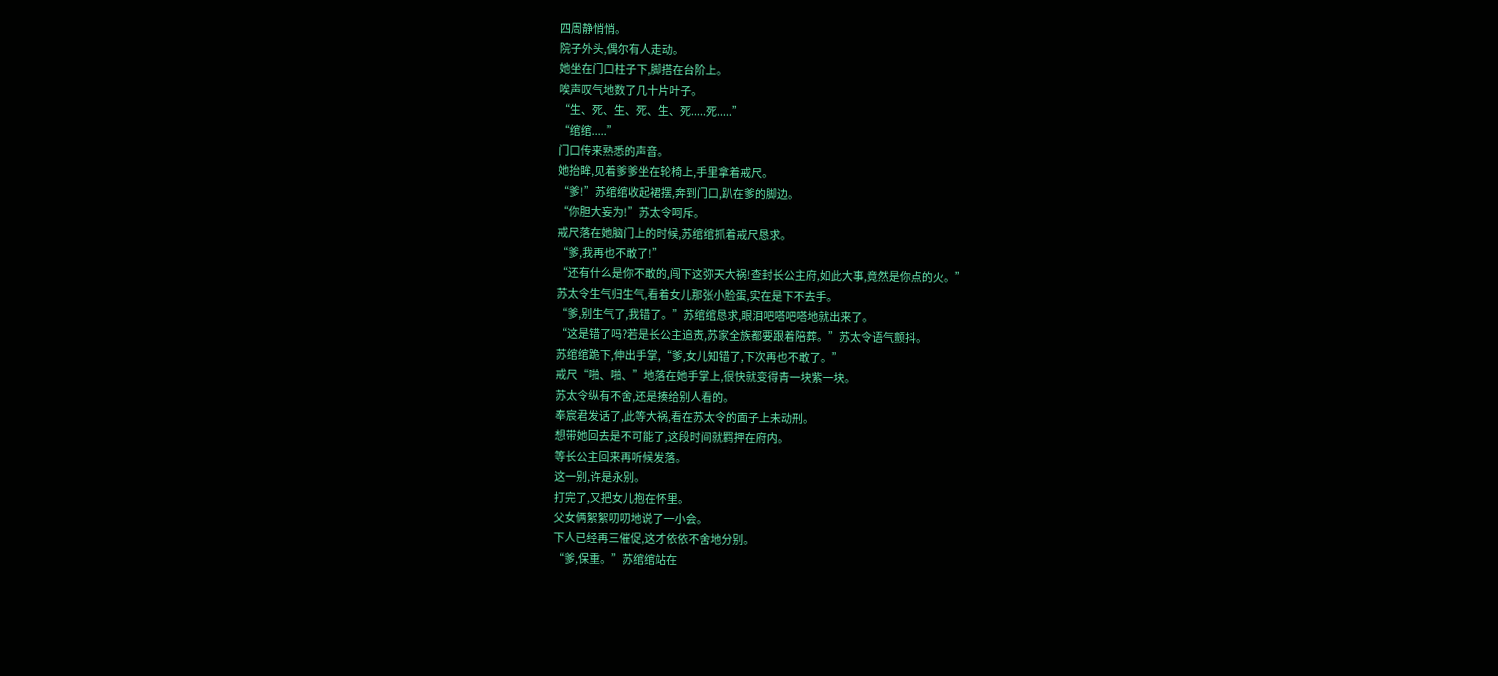四周静悄悄。
院子外头,偶尔有人走动。
她坐在门口柱子下,脚搭在台阶上。
唉声叹气地数了几十片叶子。
“生、死、生、死、生、死.....死.....”
“绾绾.....”
门口传来熟悉的声音。
她抬眸,见着爹爹坐在轮椅上,手里拿着戒尺。
“爹!”苏绾绾收起裙摆,奔到门口,趴在爹的脚边。
“你胆大妄为!”苏太令呵斥。
戒尺落在她脑门上的时候,苏绾绾抓着戒尺恳求。
“爹,我再也不敢了!”
“还有什么是你不敢的,闯下这弥天大祸!查封长公主府,如此大事,竟然是你点的火。”
苏太令生气归生气,看着女儿那张小脸蛋,实在是下不去手。
“爹,别生气了,我错了。”苏绾绾恳求,眼泪吧嗒吧嗒地就出来了。
“这是错了吗?若是长公主追责,苏家全族都要跟着陪葬。”苏太令语气颤抖。
苏绾绾跪下,伸出手掌,“爹,女儿知错了,下次再也不敢了。”
戒尺“啪、啪、”地落在她手掌上,很快就变得青一块紫一块。
苏太令纵有不舍,还是揍给别人看的。
奉宸君发话了,此等大祸,看在苏太令的面子上未动刑。
想带她回去是不可能了,这段时间就羁押在府内。
等长公主回来再听候发落。
这一别,许是永别。
打完了,又把女儿抱在怀里。
父女俩絮絮叨叨地说了一小会。
下人已经再三催促,这才依依不舍地分别。
“爹,保重。”苏绾绾站在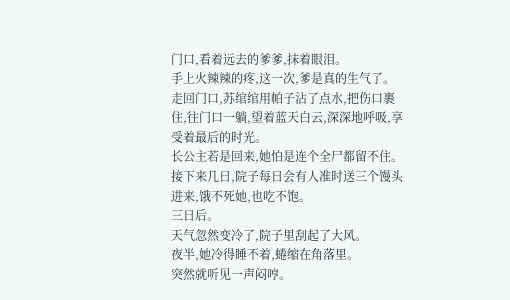门口,看着远去的爹爹,抹着眼泪。
手上火辣辣的疼,这一次,爹是真的生气了。
走回门口,苏绾绾用帕子沾了点水,把伤口裹住,往门口一躺,望着蓝天白云,深深地呼吸,享受着最后的时光。
长公主若是回来,她怕是连个全尸都留不住。
接下来几日,院子每日会有人准时送三个馒头进来,饿不死她,也吃不饱。
三日后。
天气忽然变冷了,院子里刮起了大风。
夜半,她冷得睡不着,蜷缩在角落里。
突然就听见一声闷哼。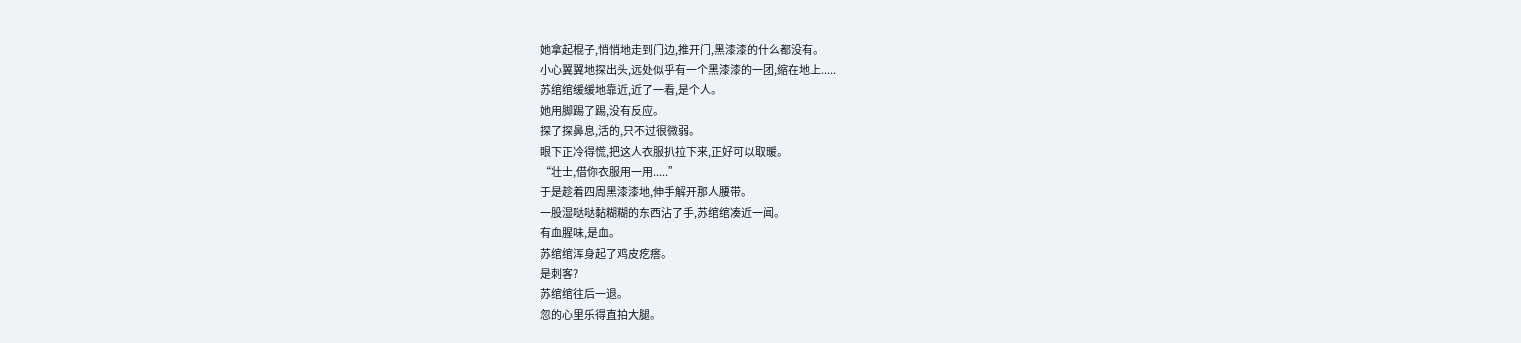她拿起棍子,悄悄地走到门边,推开门,黑漆漆的什么都没有。
小心翼翼地探出头,远处似乎有一个黑漆漆的一团,缩在地上.....
苏绾绾缓缓地靠近,近了一看,是个人。
她用脚踢了踢,没有反应。
探了探鼻息,活的,只不过很微弱。
眼下正冷得慌,把这人衣服扒拉下来,正好可以取暖。
“壮士,借你衣服用一用.....”
于是趁着四周黑漆漆地,伸手解开那人腰带。
一股湿哒哒黏糊糊的东西沾了手,苏绾绾凑近一闻。
有血腥味,是血。
苏绾绾浑身起了鸡皮疙瘩。
是刺客?
苏绾绾往后一退。
忽的心里乐得直拍大腿。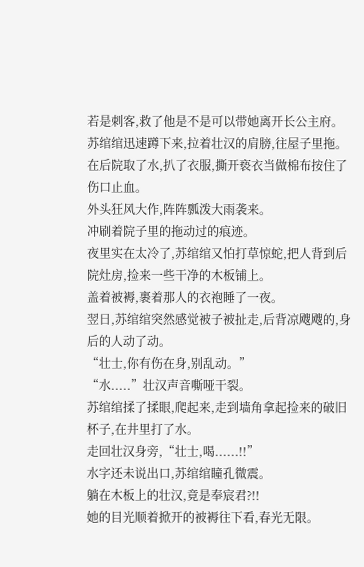若是刺客,救了他是不是可以带她离开长公主府。
苏绾绾迅速蹲下来,拉着壮汉的肩膀,往屋子里拖。
在后院取了水,扒了衣服,撕开亵衣当做棉布按住了伤口止血。
外头狂风大作,阵阵瓢泼大雨袭来。
冲刷着院子里的拖动过的痕迹。
夜里实在太冷了,苏绾绾又怕打草惊蛇,把人背到后院灶房,捡来一些干净的木板铺上。
盖着被褥,裹着那人的衣袍睡了一夜。
翌日,苏绾绾突然感觉被子被扯走,后背凉飕飕的,身后的人动了动。
“壮士,你有伤在身,别乱动。”
“水.....”壮汉声音嘶哑干裂。
苏绾绾揉了揉眼,爬起来,走到墙角拿起捡来的破旧杯子,在井里打了水。
走回壮汉身旁,“壮士,喝......!!”
水字还未说出口,苏绾绾瞳孔微震。
躺在木板上的壮汉,竟是奉宸君?!!
她的目光顺着掀开的被褥往下看,春光无限。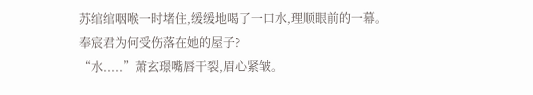苏绾绾咽喉一时堵住,缓缓地喝了一口水,理顺眼前的一幕。
奉宸君为何受伤落在她的屋子?
“水.....”萧玄璟嘴唇干裂,眉心紧皱。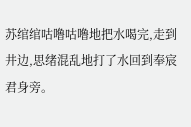苏绾绾咕噜咕噜地把水喝完,走到井边,思绪混乱地打了水回到奉宸君身旁。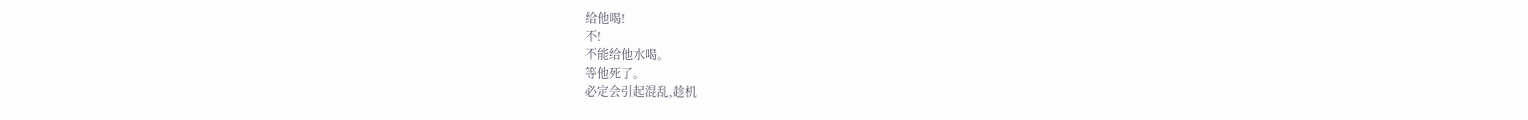给他喝!
不!
不能给他水喝。
等他死了。
必定会引起混乱,趁机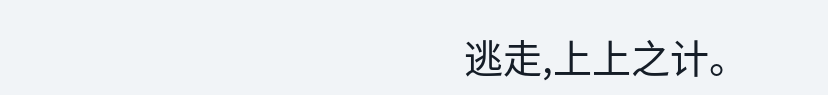逃走,上上之计。